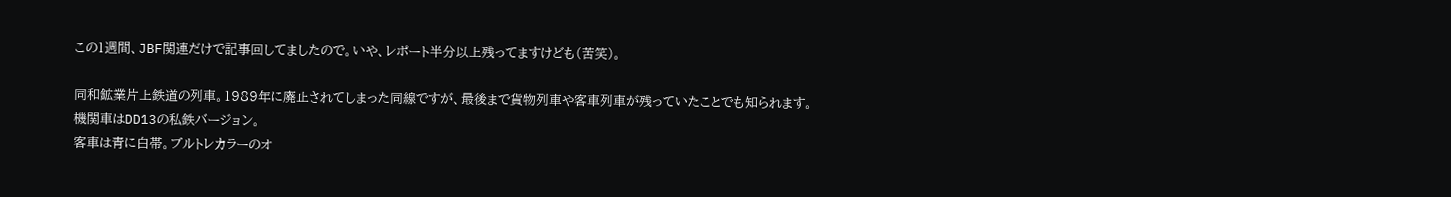この1週間、JBF関連だけで記事回してましたので。いや、レポート半分以上残ってますけども(苦笑)。

同和鉱業片上鉄道の列車。1989年に廃止されてしまった同線ですが、最後まで貨物列車や客車列車が残っていたことでも知られます。
機関車はDD13の私鉄バージョン。
客車は青に白帯。ブルトレカラーのオ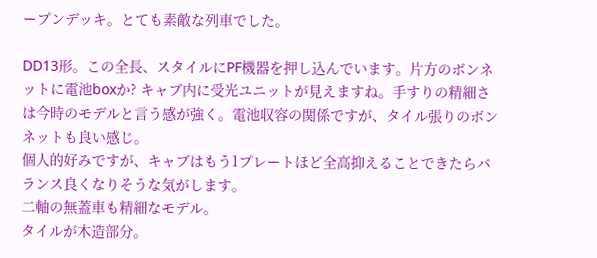ープンデッキ。とても素敵な列車でした。

DD13形。この全長、スタイルにPF機器を押し込んでいます。片方のボンネットに電池boxか? キャブ内に受光ユニットが見えますね。手すりの精細さは今時のモデルと言う感が強く。電池収容の関係ですが、タイル張りのボンネットも良い感じ。
個人的好みですが、キャブはもう1プレートほど全高抑えることできたらバランス良くなりそうな気がします。
二軸の無蓋車も精細なモデル。
タイルが木造部分。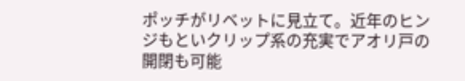ポッチがリベットに見立て。近年のヒンジもといクリップ系の充実でアオリ戸の開閉も可能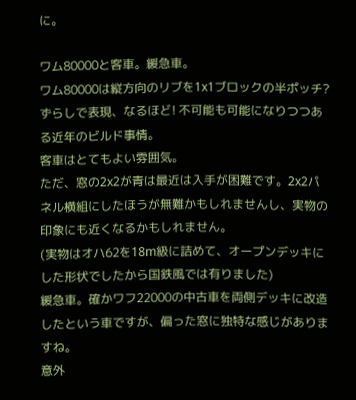に。

ワム80000と客車。緩急車。
ワム80000は縦方向のリブを1x1ブロックの半ポッチ?ずらしで表現、なるほど! 不可能も可能になりつつある近年のビルド事情。
客車はとてもよい雰囲気。
ただ、窓の2x2が青は最近は入手が困難です。2x2パネル横組にしたほうが無難かもしれませんし、実物の印象にも近くなるかもしれません。
(実物はオハ62を18m級に詰めて、オープンデッキにした形状でしたから国鉄風では有りました)
緩急車。確かワフ22000の中古車を両側デッキに改造したという車ですが、偏った窓に独特な感じがありますね。
意外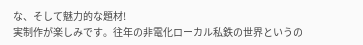な、そして魅力的な題材!
実制作が楽しみです。往年の非電化ローカル私鉄の世界というの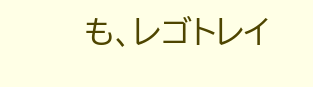も、レゴトレイ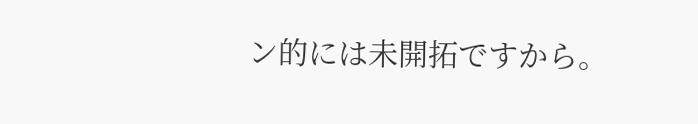ン的には未開拓ですから。